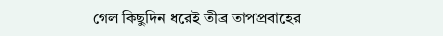গেল কিছুদিন ধরেই তীব্র তাপপ্রবাহের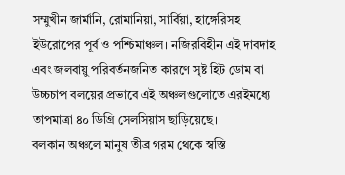সম্মুখীন জার্মানি, রোমানিয়া, সার্বিয়া, হাঙ্গেরিসহ ইউরোপের পূর্ব ও পশ্চিমাঞ্চল। নজিরবিহীন এই দাবদাহ এবং জলবায়ু পরিবর্তনজনিত কারণে সৃষ্ট হিট ডোম বা উচ্চচাপ বলয়ের প্রভাবে এই অঞ্চলগুলোতে এরইমধ্যে তাপমাত্রা ৪০ ডিগ্রি সেলসিয়াস ছাড়িয়েছে।
বলকান অঞ্চলে মানুষ তীব্র গরম থেকে স্বস্তি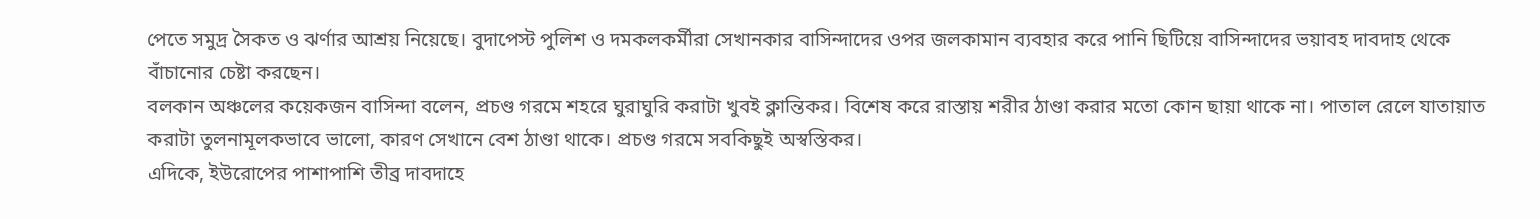পেতে সমুদ্র সৈকত ও ঝর্ণার আশ্রয় নিয়েছে। বুদাপেস্ট পুলিশ ও দমকলকর্মীরা সেখানকার বাসিন্দাদের ওপর জলকামান ব্যবহার করে পানি ছিটিয়ে বাসিন্দাদের ভয়াবহ দাবদাহ থেকে বাঁচানোর চেষ্টা করছেন।
বলকান অঞ্চলের কয়েকজন বাসিন্দা বলেন, প্রচণ্ড গরমে শহরে ঘুরাঘুরি করাটা খুবই ক্লান্তিকর। বিশেষ করে রাস্তায় শরীর ঠাণ্ডা করার মতো কোন ছায়া থাকে না। পাতাল রেলে যাতায়াত করাটা তুলনামূলকভাবে ভালো, কারণ সেখানে বেশ ঠাণ্ডা থাকে। প্রচণ্ড গরমে সবকিছুই অস্বস্তিকর।
এদিকে, ইউরোপের পাশাপাশি তীব্র দাবদাহে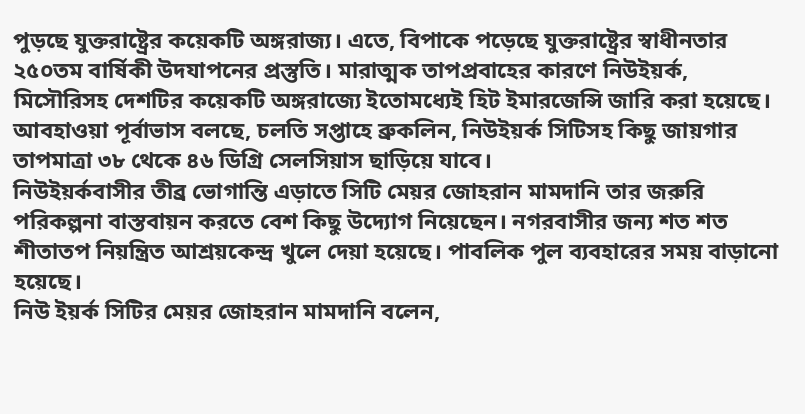পুড়ছে যুক্তরাষ্ট্রের কয়েকটি অঙ্গরাজ্য। এতে, বিপাকে পড়েছে যুক্তরাষ্ট্রের স্বাধীনতার ২৫০তম বার্ষিকী উদযাপনের প্রস্তুতি। মারাত্মক তাপপ্রবাহের কারণে নিউইয়র্ক, মিসৌরিসহ দেশটির কয়েকটি অঙ্গরাজ্যে ইতোমধ্যেই হিট ইমারজেন্সি জারি করা হয়েছে। আবহাওয়া পূর্বাভাস বলছে, চলতি সপ্তাহে ব্রুকলিন, নিউইয়র্ক সিটিসহ কিছু জায়গার তাপমাত্রা ৩৮ থেকে ৪৬ ডিগ্রি সেলসিয়াস ছাড়িয়ে যাবে।
নিউইয়র্কবাসীর তীব্র ভোগান্তি এড়াতে সিটি মেয়র জোহরান মামদানি তার জরুরি পরিকল্পনা বাস্তবায়ন করতে বেশ কিছু উদ্যোগ নিয়েছেন। নগরবাসীর জন্য শত শত শীতাতপ নিয়ন্ত্রিত আশ্রয়কেন্দ্র খুলে দেয়া হয়েছে। পাবলিক পুল ব্যবহারের সময় বাড়ানো হয়েছে।
নিউ ইয়র্ক সিটির মেয়র জোহরান মামদানি বলেন,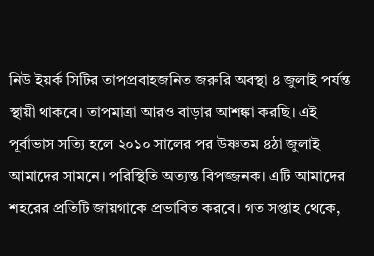নিউ ইয়র্ক সিটির তাপপ্রবাহজনিত জরুরি অবস্থা ৪ জুলাই পর্যন্ত স্থায়ী থাকবে। তাপমাত্রা আরও বাড়ার আশঙ্কা করছি। এই পূর্বাভাস সত্যি হলে ২০১০ সালের পর উষ্ণতম ৪ঠা জুলাই আমাদের সামনে। পরিস্থিতি অত্যন্ত বিপজ্জনক। এটি আমাদের শহরের প্রতিটি জায়গাকে প্রভাবিত করবে। গত সপ্তাহ থেকে,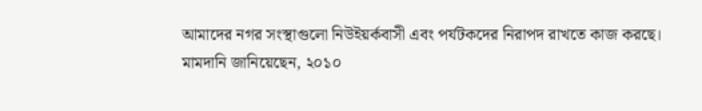আমাদের নগর সংস্থাগুলো নিউইয়র্কবাসী এবং পর্যটকদের নিরাপদ রাখতে কাজ করছে।
মামদানি জানিয়েছেন, ২০১০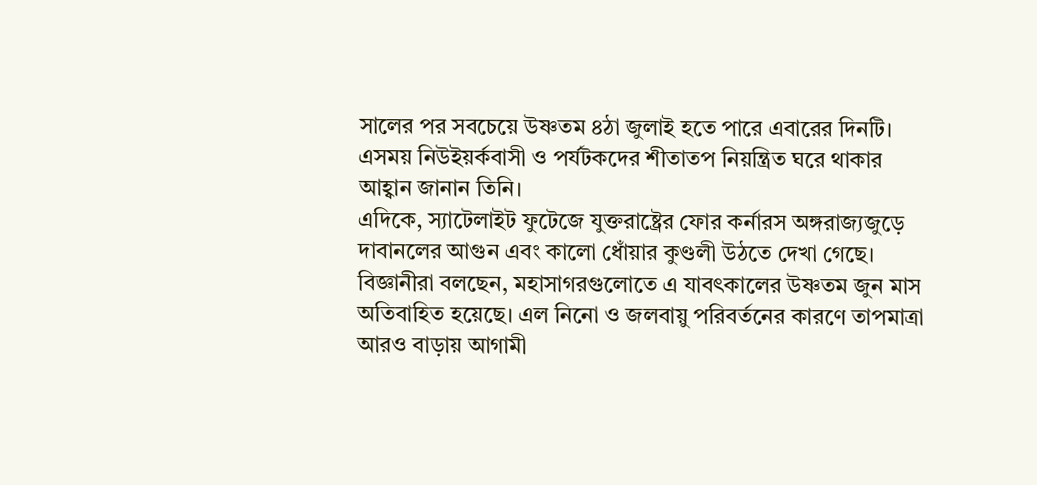সালের পর সবচেয়ে উষ্ণতম ৪ঠা জুলাই হতে পারে এবারের দিনটি। এসময় নিউইয়র্কবাসী ও পর্যটকদের শীতাতপ নিয়ন্ত্রিত ঘরে থাকার আহ্বান জানান তিনি।
এদিকে, স্যাটেলাইট ফুটেজে যুক্তরাষ্ট্রের ফোর কর্নারস অঙ্গরাজ্যজুড়ে দাবানলের আগুন এবং কালো ধোঁয়ার কুণ্ডলী উঠতে দেখা গেছে।
বিজ্ঞানীরা বলছেন, মহাসাগরগুলোতে এ যাবৎকালের উষ্ণতম জুন মাস অতিবাহিত হয়েছে। এল নিনো ও জলবায়ু পরিবর্তনের কারণে তাপমাত্রা আরও বাড়ায় আগামী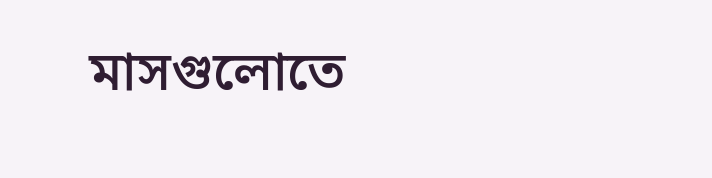মাসগুলোতে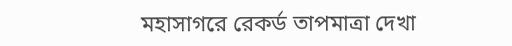মহাসাগরে রেকর্ড তাপমাত্রা দেখা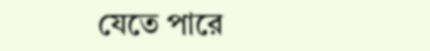যেতে পারে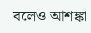বলেও আশঙ্কা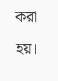করা হয়।